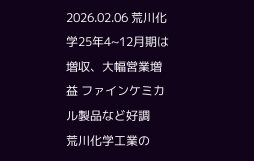2026.02.06 荒川化学25年4~12月期は増収、大幅営業増益 ファインケミカル製品など好調
荒川化学工業の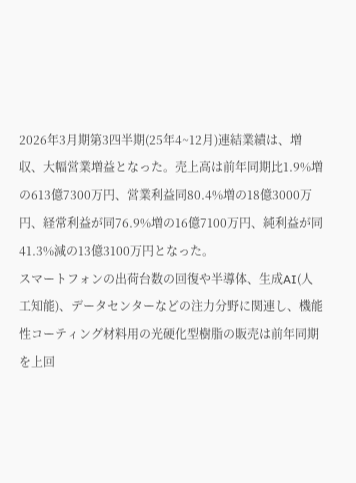2026年3月期第3四半期(25年4~12月)連結業績は、増収、大幅営業増益となった。売上高は前年同期比1.9%増の613億7300万円、営業利益同80.4%増の18億3000万円、経常利益が同76.9%増の16億7100万円、純利益が同41.3%減の13億3100万円となった。
スマートフォンの出荷台数の回復や半導体、生成AI(人工知能)、データセンターなどの注力分野に関連し、機能性コーティング材料用の光硬化型樹脂の販売は前年同期を上回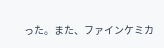った。また、ファインケミカ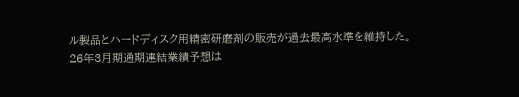ル製品とハードディスク用精密研磨剤の販売が過去最高水準を維持した。
26年3月期通期連結業績予想は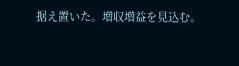据え置いた。増収増益を見込む。